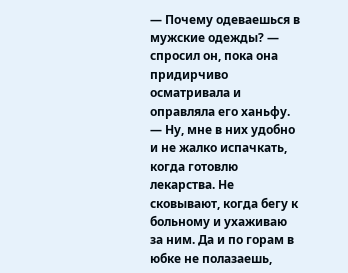— Почему одеваешься в мужские одежды? — спросил он, пока она придирчиво осматривала и оправляла его ханьфу.
— Ну, мне в них удобно и не жалко испачкать, когда готовлю лекарства. Не сковывают, когда бегу к больному и ухаживаю за ним. Да и по горам в юбке не полазаешь,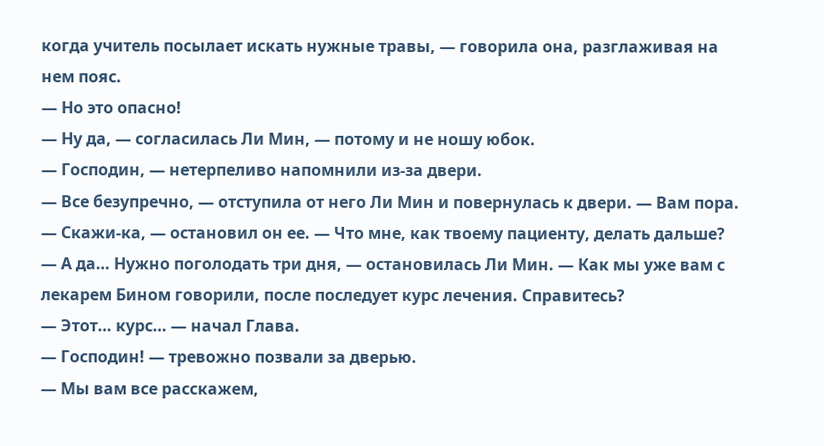когда учитель посылает искать нужные травы, — говорила она, разглаживая на нем пояс.
— Но это опасно!
— Ну да, — согласилась Ли Мин, — потому и не ношу юбок.
— Господин, — нетерпеливо напомнили из-за двери.
— Все безупречно, — отступила от него Ли Мин и повернулась к двери. — Вам пора.
— Скажи-ка, — остановил он ее. — Что мне, как твоему пациенту, делать дальше?
— А да… Нужно поголодать три дня, — остановилась Ли Мин. — Как мы уже вам с лекарем Бином говорили, после последует курс лечения. Справитесь?
— Этот… курс… — начал Глава.
— Господин! — тревожно позвали за дверью.
— Мы вам все расскажем,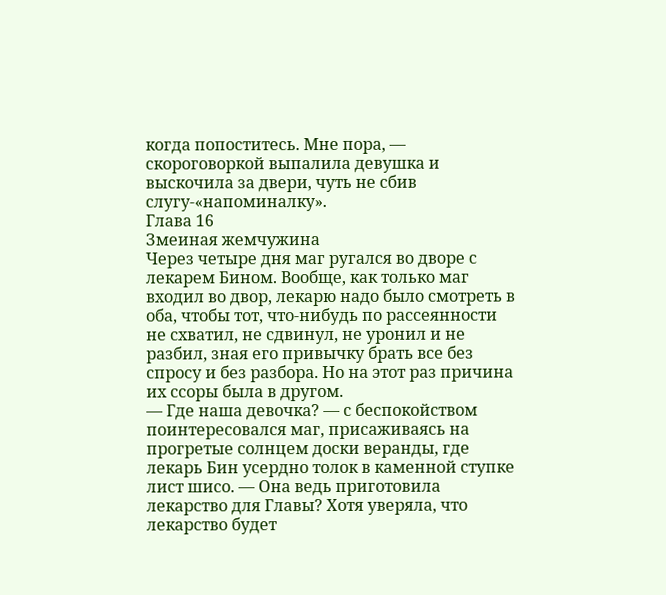когда попоститесь. Мне пора, — скороговоркой выпалила девушка и выскочила за двери, чуть не сбив слугу-«напоминалку».
Глава 16
Змеиная жемчужина
Через четыре дня маг ругался во дворе с лекарем Бином. Вообще, как только маг входил во двор, лекарю надо было смотреть в оба, чтобы тот, что-нибудь по рассеянности не схватил, не сдвинул, не уронил и не разбил, зная его привычку брать все без спросу и без разбора. Но на этот раз причина их ссоры была в другом.
— Где наша девочка? — с беспокойством поинтересовался маг, присаживаясь на прогретые солнцем доски веранды, где лекарь Бин усердно толок в каменной ступке лист шисо. — Она ведь приготовила лекарство для Главы? Хотя уверяла, что лекарство будет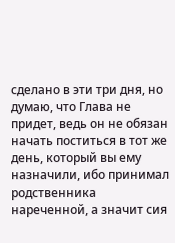сделано в эти три дня, но думаю, что Глава не придет, ведь он не обязан начать поститься в тот же день, который вы ему назначили, ибо принимал родственника нареченной, а значит сия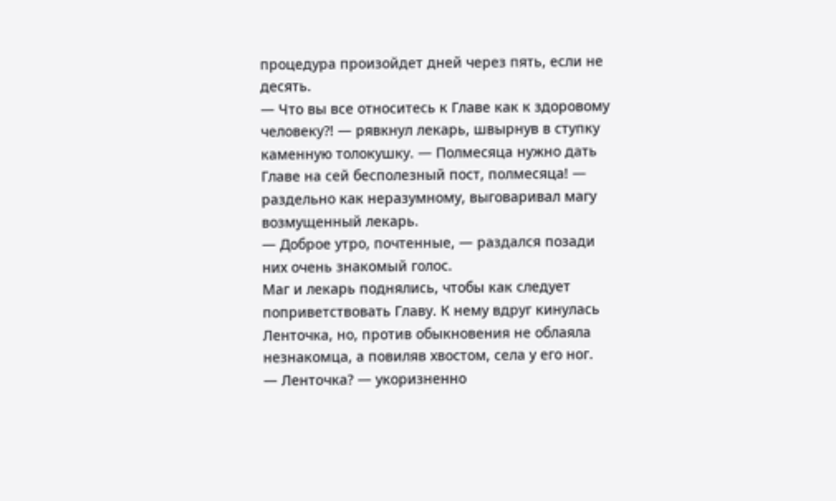процедура произойдет дней через пять, если не десять.
— Что вы все относитесь к Главе как к здоровому человеку⁈ — рявкнул лекарь, швырнув в ступку каменную толокушку. — Полмесяца нужно дать Главе на сей бесполезный пост, полмесяца! — раздельно как неразумному, выговаривал магу возмущенный лекарь.
— Доброе утро, почтенные, — раздался позади них очень знакомый голос.
Маг и лекарь поднялись, чтобы как следует поприветствовать Главу. К нему вдруг кинулась Ленточка, но, против обыкновения не облаяла незнакомца, а повиляв хвостом, села у его ног.
— Ленточка? — укоризненно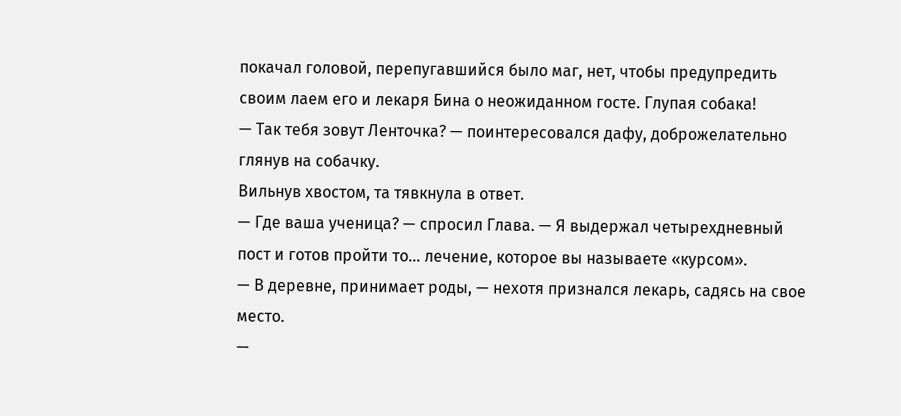покачал головой, перепугавшийся было маг, нет, чтобы предупредить своим лаем его и лекаря Бина о неожиданном госте. Глупая собака!
— Так тебя зовут Ленточка? — поинтересовался дафу, доброжелательно глянув на собачку.
Вильнув хвостом, та тявкнула в ответ.
— Где ваша ученица? — спросил Глава. — Я выдержал четырехдневный пост и готов пройти то… лечение, которое вы называете «курсом».
— В деревне, принимает роды, — нехотя признался лекарь, садясь на свое место.
—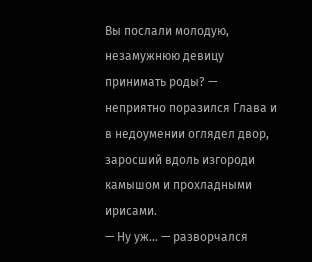Вы послали молодую, незамужнюю девицу принимать роды? — неприятно поразился Глава и в недоумении оглядел двор, заросший вдоль изгороди камышом и прохладными ирисами.
— Ну уж… — разворчался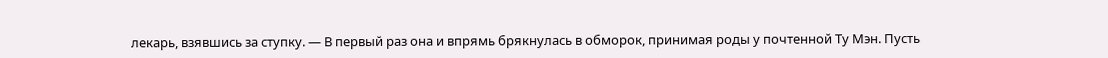лекарь, взявшись за ступку. — В первый раз она и впрямь брякнулась в обморок, принимая роды у почтенной Ту Мэн. Пусть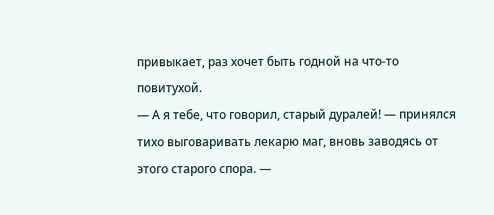привыкает, раз хочет быть годной на что-то повитухой.
— А я тебе, что говорил, старый дуралей! — принялся тихо выговаривать лекарю маг, вновь заводясь от этого старого спора. —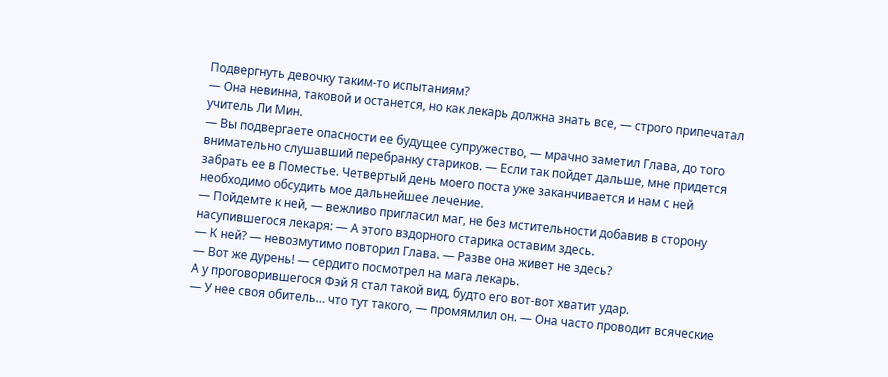Подвергнуть девочку таким-то испытаниям?
— Она невинна, таковой и останется, но как лекарь должна знать все, — строго припечатал учитель Ли Мин.
— Вы подвергаете опасности ее будущее супружество, — мрачно заметил Глава, до того внимательно слушавший перебранку стариков. — Если так пойдет дальше, мне придется забрать ее в Поместье. Четвертый день моего поста уже заканчивается и нам с ней необходимо обсудить мое дальнейшее лечение.
— Пойдемте к ней, — вежливо пригласил маг, не без мстительности добавив в сторону насупившегося лекаря: — А этого вздорного старика оставим здесь.
— К ней? — невозмутимо повторил Глава. — Разве она живет не здесь?
— Вот же дурень! — сердито посмотрел на мага лекарь.
А у проговорившегося Фэй Я стал такой вид, будто его вот-вот хватит удар.
— У нее своя обитель… что тут такого, — промямлил он. — Она часто проводит всяческие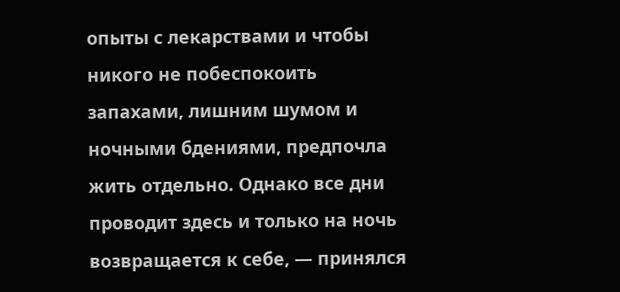опыты с лекарствами и чтобы никого не побеспокоить запахами, лишним шумом и ночными бдениями, предпочла жить отдельно. Однако все дни проводит здесь и только на ночь возвращается к себе, — принялся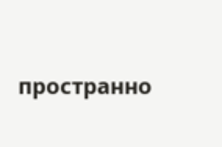пространно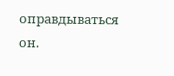оправдываться он.